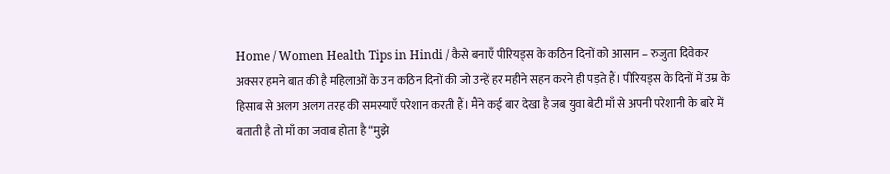Home / Women Health Tips in Hindi / कैसे बनाएँ पीरियड्स के कठिन दिनों को आसान – रुजुता दिवेकर
अक्सर हमने बात की है महिलाओं के उन कठिन दिनों की जो उन्हें हर महीने सहन करने ही पड़ते हैं। पीरियड्स के दिनों में उम्र के हिसाब से अलग अलग तरह की समस्याएँ परेशान करती हैं। मैंने कई बार देखा है जब युवा बेटी माँ से अपनी परेशानी के बारे में बताती है तो माँ का जवाब होता है “मुझे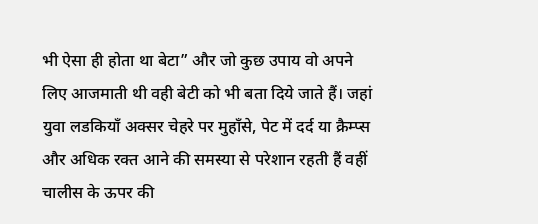भी ऐसा ही होता था बेटा” और जो कुछ उपाय वो अपने लिए आजमाती थी वही बेटी को भी बता दिये जाते हैं। जहां युवा लडकियाँ अक्सर चेहरे पर मुहाँसे, पेट में दर्द या क्रैम्प्स और अधिक रक्त आने की समस्या से परेशान रहती हैं वहीं चालीस के ऊपर की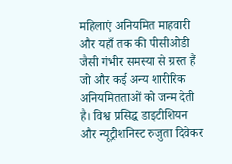महिलाएं अनियमित माहवारी और यहाँ तक की पीसीओडी जैसी गंभीर समस्या से ग्रस्त हैं जो और कई अन्य शारीरिक अनियमितताओं को जन्म देती है। विश्व प्रसिद्ध डाइटीशियन और न्यूट्रीशनिस्ट रुजुता दिवेकर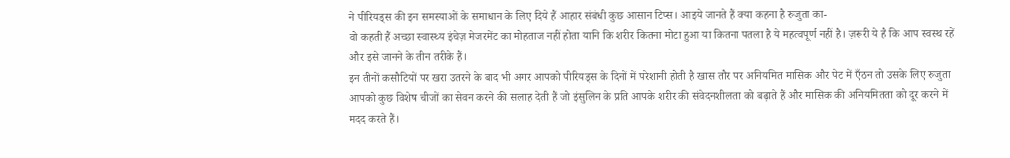ने पीरियड्स की इन समस्याओं के समाधान के लिए दिये हैं आहार संबंधी कुछ आसान टिप्स। आइये जानते हैं क्या कहना है रुजुता का-
वो कहती हैं अच्छा स्वास्थ्य इंचेज़ मेजरमेंट का मोहताज नहीं होता यानि कि शरीर कितना मोटा हुआ या कितना पतला है ये महत्वपूर्ण नहीं है। ज़रूरी ये है कि आप स्वस्थ रहें और इसे जानने के तीन तरीके हैं।
इन तीनों कसौटियों पर खरा उतरने के बाद भी अगर आपको पीरियड्स के दिनों में परेशानी होती है खास तौर पर अनियमित मासिक और पेट में एँठन तो उसके लिए रुजुता आपको कुछ विशेष चीजों का सेवन करने की सलाह देती हैं जो इंसुलिन के प्रति आपके शरीर की संवेदनशीलता को बढ़ाते हैं और मासिक की अनियमितता को दूर करने में मदद करते हैं।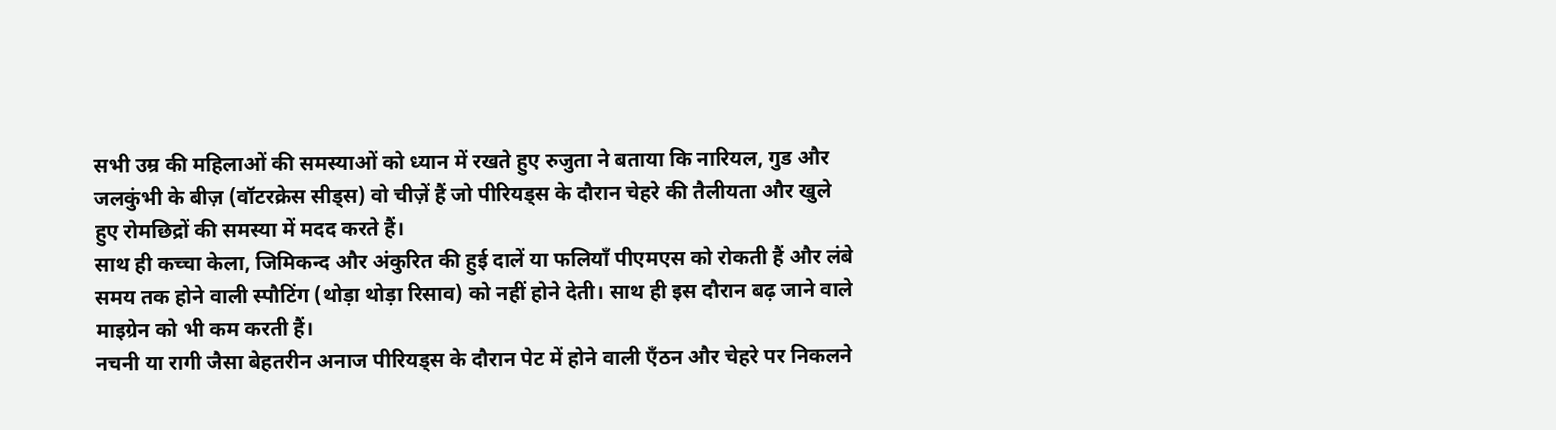सभी उम्र की महिलाओं की समस्याओं को ध्यान में रखते हुए रुजुता ने बताया कि नारियल, गुड और जलकुंभी के बीज़ (वॉटरक्रेस सीड्स) वो चीज़ें हैं जो पीरियड्स के दौरान चेहरे की तैलीयता और खुले हुए रोमछिद्रों की समस्या में मदद करते हैं।
साथ ही कच्चा केला, जिमिकन्द और अंकुरित की हुई दालें या फलियाँ पीएमएस को रोकती हैं और लंबे समय तक होने वाली स्पौटिंग (थोड़ा थोड़ा रिसाव) को नहीं होने देती। साथ ही इस दौरान बढ़ जाने वाले माइग्रेन को भी कम करती हैं।
नचनी या रागी जैसा बेहतरीन अनाज पीरियड्स के दौरान पेट में होने वाली एँठन और चेहरे पर निकलने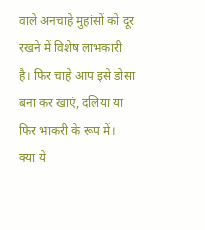वाले अनचाहे मुहांसों को दूर रखने में विशेष लाभकारी है। फिर चाहे आप इसे डोसा बना कर खाएं, दलिया या फिर भाकरी के रूप में।
क्या ये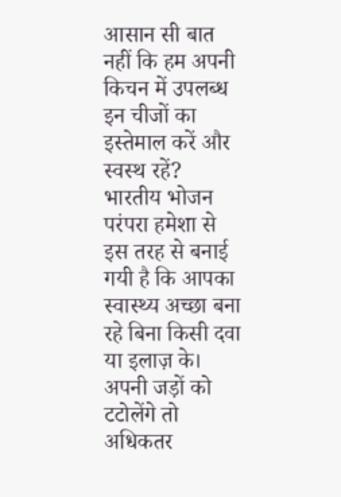आसान सी बात नहीं कि हम अपनी किचन में उपलब्ध इन चीजों का इस्तेमाल करें और स्वस्थ रहें? भारतीय भोजन परंपरा हमेशा से इस तरह से बनाई गयी है कि आपका स्वास्थ्य अच्छा बना रहे बिना किसी दवा या इलाज़ के। अपनी जड़ों को टटोलेंगे तो अधिकतर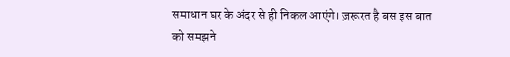समाधान घर के अंदर से ही निकल आएंगे। ज़रूरत है बस इस बात को समझने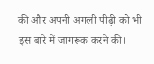की और अपनी अगली पीढ़ी को भी इस बारे में जागरूक करने की।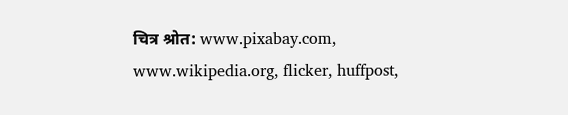चित्र श्रोत: www.pixabay.com, www.wikipedia.org, flicker, huffpost,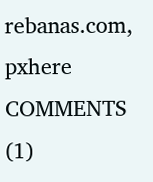rebanas.com, pxhere
COMMENTS (1)